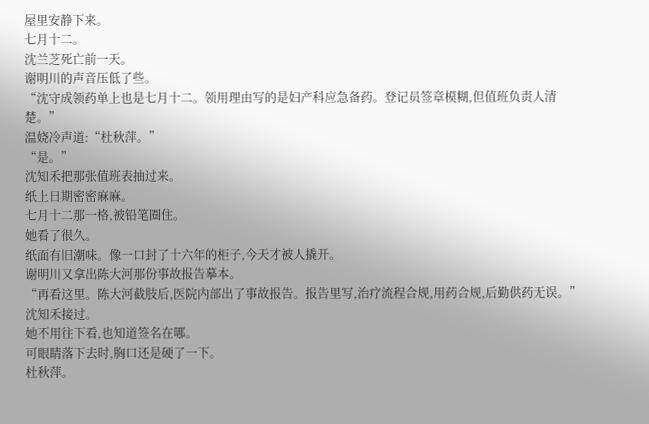屋里安静下来。
七月十二。
沈兰芝死亡前一天。
谢明川的声音压低了些。
“沈守成领药单上也是七月十二。领用理由写的是妇产科应急备药。登记员签章模糊,但值班负责人清楚。”
温娆冷声道:“杜秋萍。”
“是。”
沈知禾把那张值班表抽过来。
纸上日期密密麻麻。
七月十二那一格,被铅笔圈住。
她看了很久。
纸面有旧潮味。像一口封了十六年的柜子,今天才被人撬开。
谢明川又拿出陈大河那份事故报告摹本。
“再看这里。陈大河截肢后,医院内部出了事故报告。报告里写,治疗流程合规,用药合规,后勤供药无误。”
沈知禾接过。
她不用往下看,也知道签名在哪。
可眼睛落下去时,胸口还是硬了一下。
杜秋萍。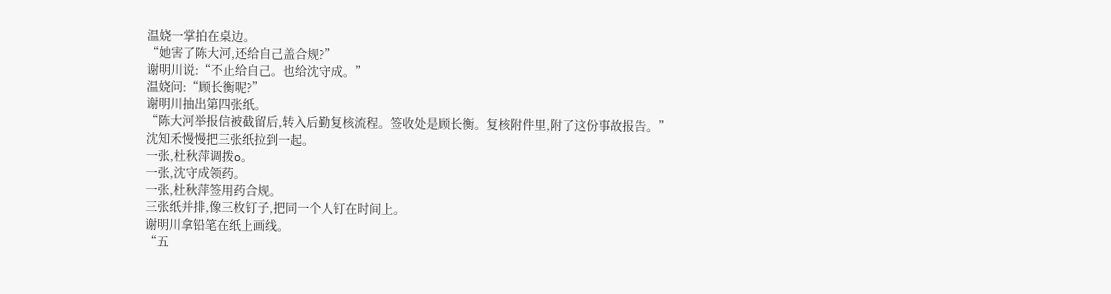温娆一掌拍在桌边。
“她害了陈大河,还给自己盖合规?”
谢明川说:“不止给自己。也给沈守成。”
温娆问:“顾长衡呢?”
谢明川抽出第四张纸。
“陈大河举报信被截留后,转入后勤复核流程。签收处是顾长衡。复核附件里,附了这份事故报告。”
沈知禾慢慢把三张纸拉到一起。
一张,杜秋萍调拨o。
一张,沈守成领药。
一张,杜秋萍签用药合规。
三张纸并排,像三枚钉子,把同一个人钉在时间上。
谢明川拿铅笔在纸上画线。
“五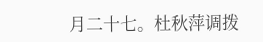月二十七。杜秋萍调拨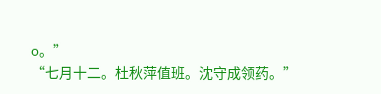o。”
“七月十二。杜秋萍值班。沈守成领药。”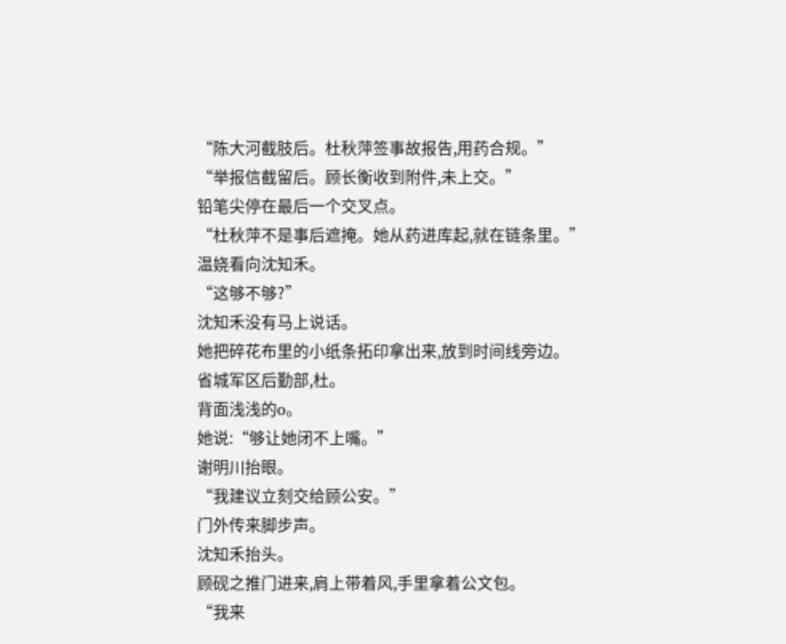“陈大河截肢后。杜秋萍签事故报告,用药合规。”
“举报信截留后。顾长衡收到附件,未上交。”
铅笔尖停在最后一个交叉点。
“杜秋萍不是事后遮掩。她从药进库起,就在链条里。”
温娆看向沈知禾。
“这够不够?”
沈知禾没有马上说话。
她把碎花布里的小纸条拓印拿出来,放到时间线旁边。
省城军区后勤部,杜。
背面浅浅的o。
她说:“够让她闭不上嘴。”
谢明川抬眼。
“我建议立刻交给顾公安。”
门外传来脚步声。
沈知禾抬头。
顾砚之推门进来,肩上带着风,手里拿着公文包。
“我来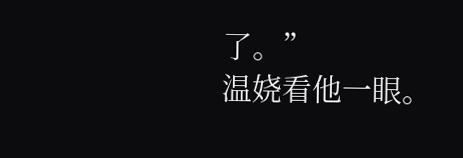了。”
温娆看他一眼。